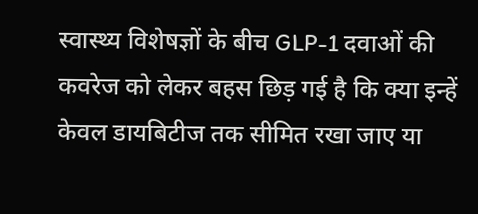स्वास्थ्य विशेषज्ञों के बीच GLP-1 दवाओं की कवरेज को लेकर बहस छिड़ गई है कि क्या इन्हें केवल डायबिटीज तक सीमित रखा जाए या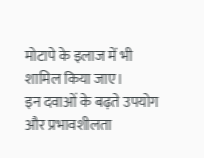मोटापे के इलाज में भी शामिल किया जाए।
इन दवाओं के बढ़ते उपयोग और प्रभावशीलता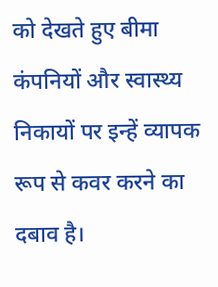को देखते हुए बीमा कंपनियों और स्वास्थ्य निकायों पर इन्हें व्यापक रूप से कवर करने का दबाव है।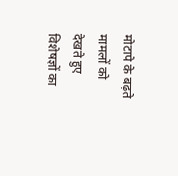मोटापे के बढ़ते मामलों को देखते हुए विशेषज्ञों का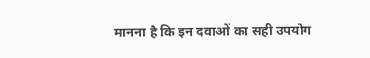मानना है कि इन दवाओं का सही उपयोग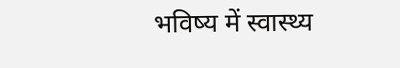भविष्य में स्वास्थ्य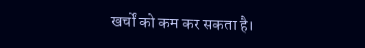खर्चों को कम कर सकता है।